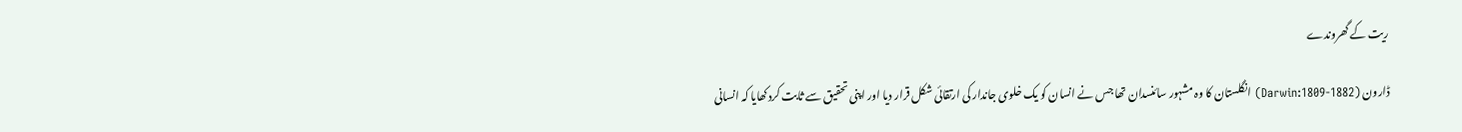ریت کے گھروندے

ڈارون (Darwin:1809-1882) انگلستان کا وہ مشہور سائنسدان تھا جس نے انسان کو یک خلوی جاندار کی ارتقائی شکل قرار دیا اور اپنی تحقیق سے ثابت کردکھایا کہ انسانی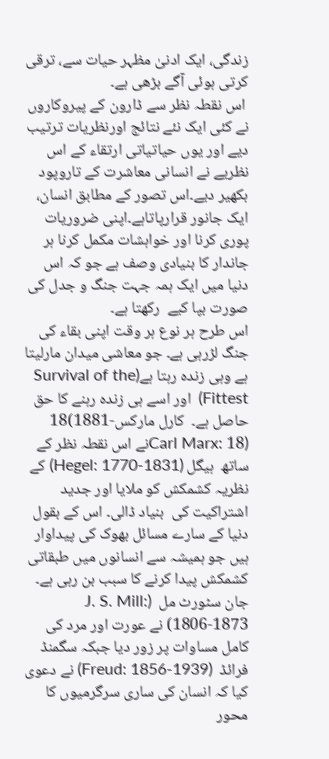زندگی، ایک ادنیٰ مظہر حیات سے، ترقی کرتی ہوئی آگے بڑھی ہے۔
 اس نقطہ نظر سے ڈارون کے پیروکاروں نے کئی ایک نئے نتائج اورنظریات ترتیب دیے اور یوں حیاتیاتی ارتقاء کے اس نظریے نے انسانی معاشرت کے تاروپود بکھیر دیے۔اس تصور کے مطابق انسان، ایک جانور قرارپاتاہے۔اپنی ضروریات پوری کرنا اور خواہشات مکمل کرنا ہر جاندار کا بنیادی وصف ہے جو کہ اس دنیا میں ایک ہمہ جہت جنگ و جدل کی صورت بپا کیے  رکھتا ہے۔
اس طرح ہر نوع ہر وقت اپنی بقاء کی جنگ لڑرہی ہے۔ جو معاشی میدان مارلیتا ہے وہی زندہ رہتا ہے(Survival of the Fittest)  اور اسے ہی زندہ رہنے کا حق حاصل ہے۔  کارل مارکس-1881)18 (Carl Marx: 18نے اس نقطہ نظر کے ساتھ  ہیگل (Hegel: 1770-1831) کے نظریہ کشمکش کو ملایا اور جدید اشتراکیت کی  بنیاد ڈالی۔ اس کے بقول دنیا کے سارے مسائل بھوک کی پیداوار ہیں جو ہمیشہ سے انسانوں میں طبقاتی کشمکش پیدا کرنے کا سبب بن رہی ہے۔
جان سٹورٹ مل  (J. S. Mill: 1806-1873) نے عورت اور مرد کی کامل مساوات پر زور دیا جبکہ سگمنڈ فرائڈ  (Freud: 1856-1939) نے دعوی کیا کہ انسان کی ساری سرگرمیوں کا محور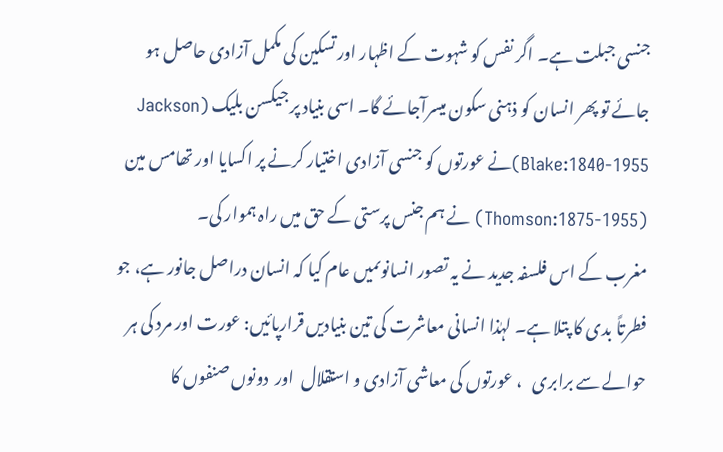جنسی جبلت ہے۔ اگر نفس کو شہوت کے اظہار اور تسکین کی مکمل آزادی حاصل ہو جائے تو پھر انسان کو ذہنی سکون میسرآجائے گا۔ اسی بنیاد پر جیکسن بلیک (Jackson Blake:1840-1955)نے عورتوں کو جنسی آزادی اختیار کرنے پر اکسایا اور تھامس مین (Thomson:1875-1955) نے ہم جنس پرستی کے حق میں راہ ہموار کی۔
مغرب کے اس فلسفہ جدید نے یہ تصور انسانوںمیں عام کیا کہ انسان دراصل جانور ہے، جو فطرتاً بدی کا پتلا ہے۔ لہٰذا انسانی معاشرت کی تین بنیادیں قرارپائیں: عورت اور مرد کی ہر حوالے سے برابری   ، عورتوں کی معاشی آزادی و استقلال  اور  دونوں صنفوں کا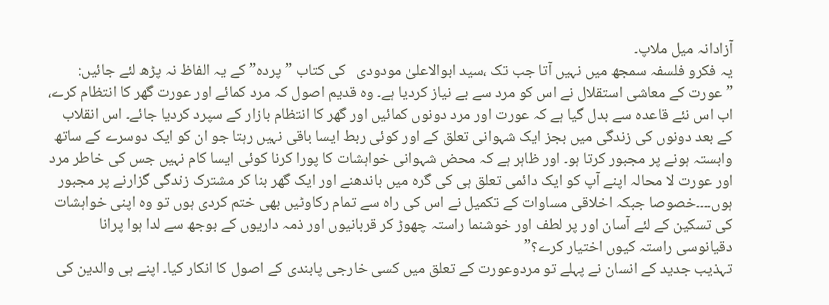آزادانہ میل ملاپ۔
یہ فکرو فلسفہ سمجھ میں نہیں آتا جب تک ،سید ابوالاعلیٰ مودودی   کی کتاب ”پردہ” کے یہ الفاظ نہ پڑھ لئے جائیں:
”عورت کے معاشی استقلال نے اس کو مرد سے بے نیاز کردیا ہے۔ وہ قدیم اصول کہ مرد کمائے اور عورت گھر کا انتظام کرے، اب اس نئے قاعدہ سے بدل گیا ہے کہ عورت اور مرد دونوں کمائیں اور گھر کا انتظام بازار کے سپرد کردیا جائے۔ اس انقلاب کے بعد دونوں کی زندگی میں بجز ایک شہوانی تعلق کے اور کوئی ربط ایسا باقی نہیں رہتا جو ان کو ایک دوسرے کے ساتھ وابستہ ہونے پر مجبور کرتا ہو۔ اور ظاہر ہے کہ محض شہوانی خواہشات کا پورا کرنا کوئی ایسا کام نہیں جس کی خاطر مرد اور عورت لا محالہ اپنے آپ کو ایک دائمی تعلق ہی کی گرہ میں باندھنے اور ایک گھر بنا کر مشترک زندگی گزارنے پر مجبور ہوں۔۔۔۔خصوصا جبکہ اخلاقی مساوات کے تکمیل نے اس کی راہ سے تمام رکاوٹیں بھی ختم کردی ہوں تو وہ اپنی خواہشات کی تسکین کے لئے آسان اور پر لطف اور خوشنما راستہ چھوڑ کر قربانیوں اور ذمہ داریوں کے بوجھ سے لدا ہوا پرانا دقیانوسی راستہ کیوں اختیار کرے؟”
تہذیب جدید کے انسان نے پہلے تو مردوعورت کے تعلق میں کسی خارجی پابندی کے اصول کا انکار کیا۔ اپنے ہی والدین کی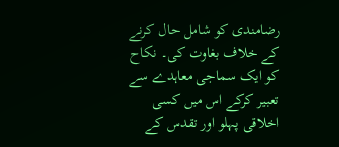رضامندی کو شامل حال کرنے کے خلاف بغاوت کی۔ نکاح کو ایک سماجی معاہدے سے تعبیر کرکے اس میں کسی اخلاقی پہلو اور تقدس کے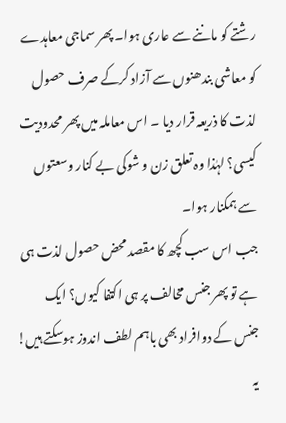رشتے کو ماننے سے عاری ہوا۔ پھر سماجی معاہدے کو معاشی بندھنوں سے آزاد کرکے صرف حصول لذت کا ذریعہ قرار دیا ۔ اس معاملہ میں پھر محدودیت کیسی؟ لہٰذا وہ تعلق زن و شوکی بے کنار وسعتوں سے ہمکنار ہوا۔
جب اس سب کچھ کا مقصد محض حصول لذت ہی ہے تو پھر جنس مخالف پر ہی اکتفا کیوں؟ ایک جنس کے دوافراد بھی باہم لطف اندوز ہوسکتے ہیں! یہ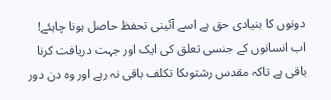دونوں کا بنیادی حق ہے اسے آئینی تحفظ حاصل ہونا چاہئے! اب انسانوں کے جنسی تعلق کی ایک اور جہت دریافت کرنا باقی ہے تاکہ مقدس رشتوںکا تکلف باقی نہ رہے اور وہ دن دور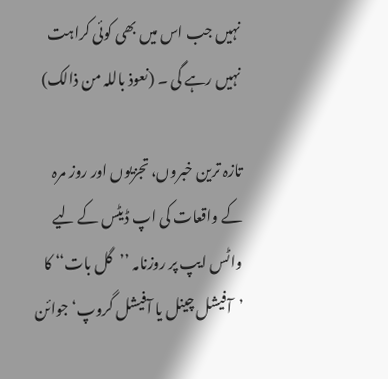نہیں جب اس میں بھی کوئی کراہت نہیں رہے گی ۔ (نعوذ باللہ من ذالک)

تازہ ترین خبروں، تجزیوں اور روز مرہ کے واقعات کی اپ ڈیٹس کے لیے واٹس ایپ پر روزنامہ ’’گل بات‘‘ کا ’آفیشل چینل یا آفیشل گروپ‘ جوائن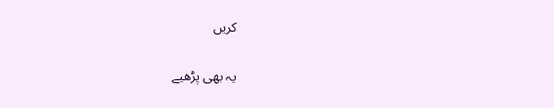کریں

یہ بھی پڑھیے